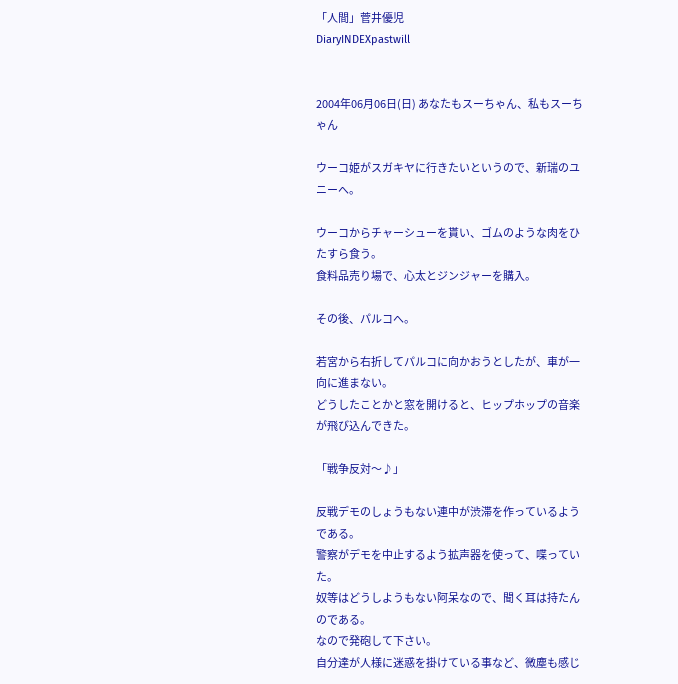「人間」菅井優児
DiaryINDEXpastwill


2004年06月06日(日) あなたもスーちゃん、私もスーちゃん

ウーコ姫がスガキヤに行きたいというので、新瑞のユニーへ。

ウーコからチャーシューを貰い、ゴムのような肉をひたすら食う。
食料品売り場で、心太とジンジャーを購入。

その後、パルコへ。

若宮から右折してパルコに向かおうとしたが、車が一向に進まない。
どうしたことかと窓を開けると、ヒップホップの音楽が飛び込んできた。

「戦争反対〜♪」

反戦デモのしょうもない連中が渋滞を作っているようである。
警察がデモを中止するよう拡声器を使って、喋っていた。
奴等はどうしようもない阿呆なので、聞く耳は持たんのである。
なので発砲して下さい。
自分達が人様に迷惑を掛けている事など、微塵も感じ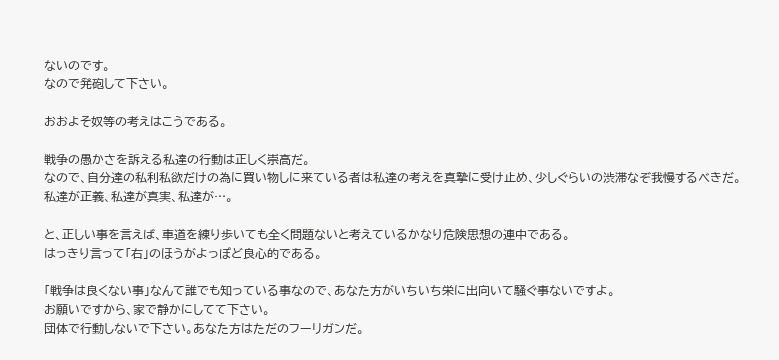ないのです。
なので発砲して下さい。

おおよそ奴等の考えはこうである。

戦争の愚かさを訴える私達の行動は正しく崇高だ。
なので、自分達の私利私欲だけの為に買い物しに来ている者は私達の考えを真摯に受け止め、少しぐらいの渋滞なぞ我慢するべきだ。
私達が正義、私達が真実、私達が…。

と、正しい事を言えば、車道を練り歩いても全く問題ないと考えているかなり危険思想の連中である。
はっきり言って「右」のほうがよっぽど良心的である。

「戦争は良くない事」なんて誰でも知っている事なので、あなた方がいちいち栄に出向いて騒ぐ事ないですよ。
お願いですから、家で静かにしてて下さい。
団体で行動しないで下さい。あなた方はただのフーリガンだ。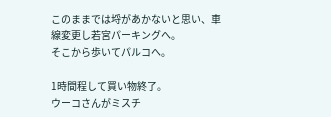このままでは埒があかないと思い、車線変更し若宮パーキングへ。
そこから歩いてパルコへ。

1時間程して買い物終了。
ウーコさんがミスチ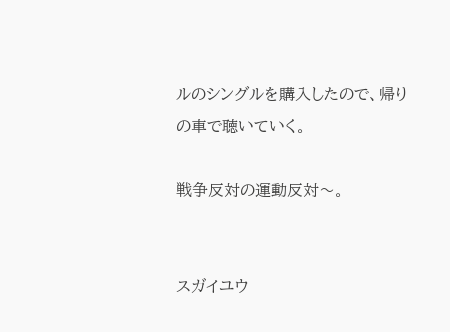ルのシングルを購入したので、帰りの車で聴いていく。

戦争反対の運動反対〜。


スガイユウ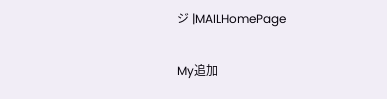ジ |MAILHomePage

My追加